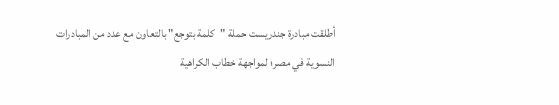أطلقت مبادرة جندريست حملة "كلمة بتوجع" بالتعاون مع عدد من المبادرات النسوية في مصر؛ لمواجهة خطاب الكراهية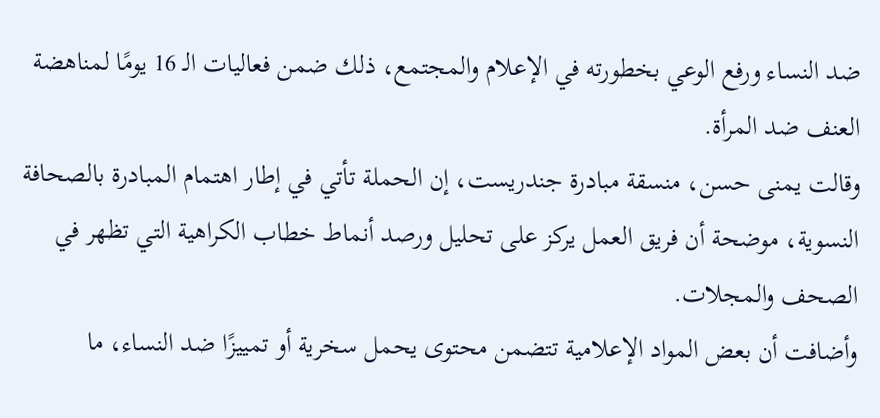ضد النساء ورفع الوعي بخطورته في الإعلام والمجتمع، ذلك ضمن فعاليات الـ 16 يومًا لمناهضة العنف ضد المرأة.
وقالت يمنى حسن، منسقة مبادرة جندريست، إن الحملة تأتي في إطار اهتمام المبادرة بالصحافة النسوية، موضحة أن فريق العمل يركز على تحليل ورصد أنماط خطاب الكراهية التي تظهر في الصحف والمجلات.
وأضافت أن بعض المواد الإعلامية تتضمن محتوى يحمل سخرية أو تمييزًا ضد النساء، ما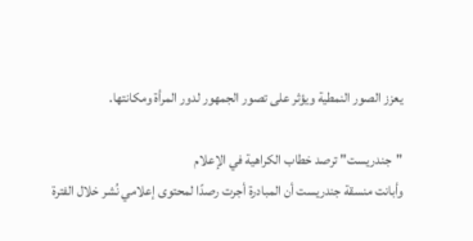يعزز الصور النمطية ويؤثر على تصور الجمهور لدور المرأة ومكانتها.

"جندريست" ترصد خطاب الكراهية في الإعلام
وأبانت منسقة جندريست أن المبادرة أجرت رصدًا لمحتوى إعلامي نُشر خلال الفترة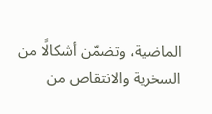الماضية، وتضمّن أشكالًا من السخرية والانتقاص من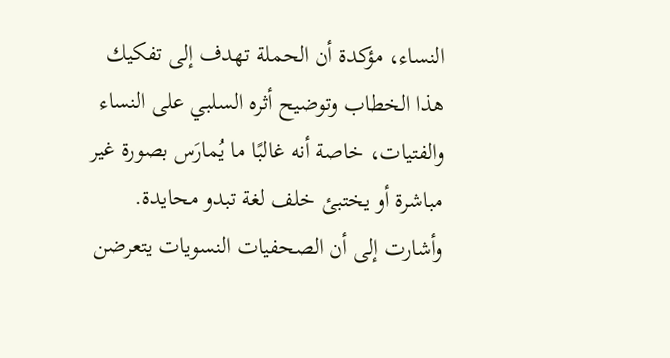النساء، مؤكدة أن الحملة تهدف إلى تفكيك هذا الخطاب وتوضيح أثره السلبي على النساء والفتيات، خاصة أنه غالبًا ما يُمارَس بصورة غير مباشرة أو يختبئ خلف لغة تبدو محايدة.
وأشارت إلى أن الصحفيات النسويات يتعرضن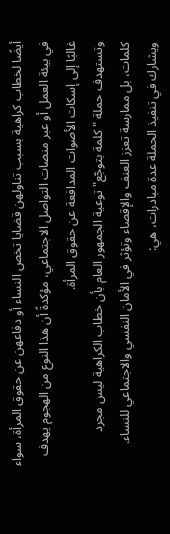أيضًا لخطاب كراهية بسبب تناولهن قضايا تخص النساء أو دفاعهن عن حقوق المرأة، سواء في بيئة العمل أو عبر منصات التواصل الاجتماعي، مؤكدةً أن هذا النوع من الهجوم يهدف غالبًا إلى إسكات الأصوات المدافعة عن حقوق المرأة.
وتستهدف حملة "كلمة بتوجّع" توعية الجمهور العام بأن خطاب الكراهية ليس مجرد كلمات، بل ممارسة تعزز العنف والإقصاء وتؤثر في الأمان النفسي والاجتماعي للنساء.
ويشارك في تنفيذ الحملة عدة مبادرات، هي: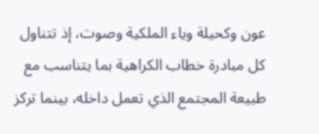عون وكحيلة وياء الملكية وصوت، إذ تتناول كل مبادرة خطاب الكراهية بما يتناسب مع طبيعة المجتمع الذي تعمل داخله، بينما تركز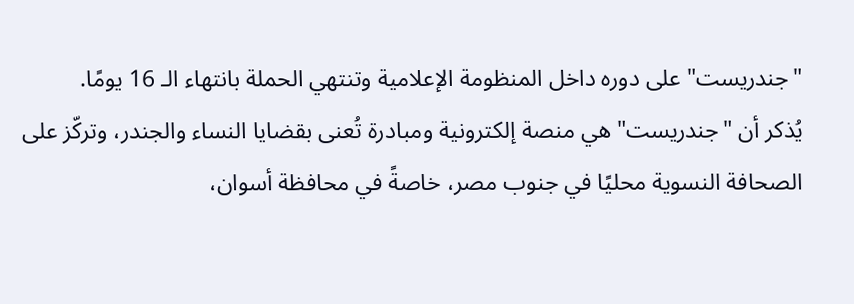"جندريست" على دوره داخل المنظومة الإعلامية وتنتهي الحملة بانتهاء الـ 16 يومًا.
يُذكر أن "جندريست" هي منصة إلكترونية ومبادرة تُعنى بقضايا النساء والجندر، وتركّز على الصحافة النسوية محليًا في جنوب مصر، خاصةً في محافظة أسوان،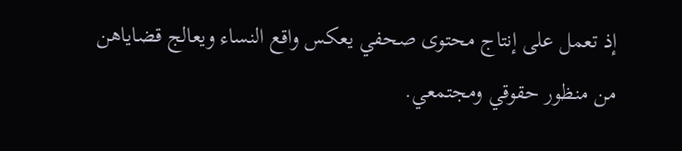إذ تعمل على إنتاج محتوى صحفي يعكس واقع النساء ويعالج قضاياهن من منظور حقوقي ومجتمعي.